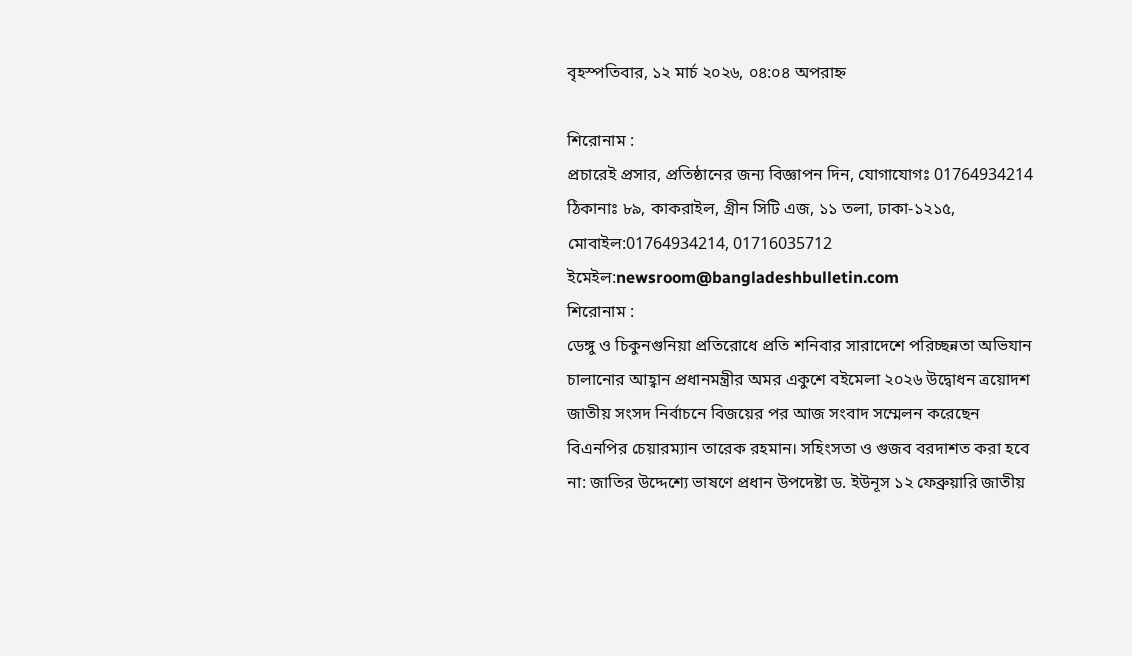বৃহস্পতিবার, ১২ মার্চ ২০২৬, ০৪:০৪ অপরাহ্ন

শিরোনাম :
প্রচারেই প্রসার, প্রতিষ্ঠানের জন্য বিজ্ঞাপন দিন, যোগাযোগঃ 01764934214 ঠিকানাঃ ৮৯, কাকরাইল, গ্রীন সিটি এজ, ১১ তলা, ঢাকা-১২১৫, মোবাইল:01764934214, 01716035712 ইমেইল:newsroom@bangladeshbulletin.com
শিরোনাম :
ডেঙ্গু ও চিকুনগুনিয়া প্রতিরোধে প্রতি শনিবার সারাদেশে পরিচ্ছন্নতা অভিযান চালানোর আহ্বান প্রধানমন্ত্রীর অমর একুশে বইমেলা ২০২৬ উদ্বোধন ত্রয়োদশ জাতীয় সংসদ নির্বাচনে বিজয়ের পর আজ সংবাদ সম্মেলন করেছেন বিএনপির চেয়ারম্যান তারেক রহমান। সহিংসতা ও গুজব বরদাশত করা হবে না: জাতির উদ্দেশ্যে ভাষণে প্রধান উপদেষ্টা ড. ইউনূস ১২ ফেব্রুয়ারি জাতীয়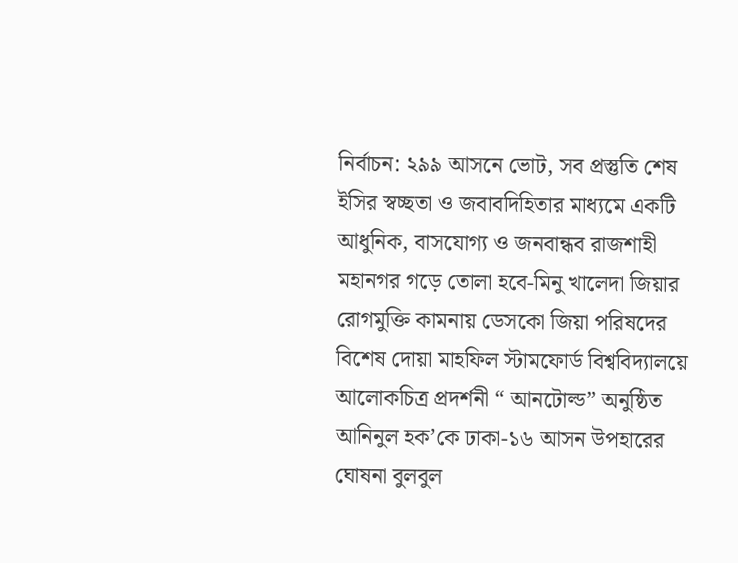নির্বাচন: ২৯৯ আসনে ভোট, সব প্রস্তুতি শেষ ইসির স্বচ্ছতা ও জবাবদিহিতার মাধ্যমে একটি আধুনিক, বাসযোগ্য ও জনবান্ধব রাজশাহী মহানগর গড়ে তোলা হবে-মিনু খালেদা জিয়ার রোগমুক্তি কামনায় ডেসকো জিয়া পরিষদের বিশেষ দোয়া মাহফিল স্টামফোর্ড বিশ্ববিদ্যালয়ে  আলোকচিত্র প্রদর্শনী “ আনটোল্ড” অনুষ্ঠিত আনিনুল হক’কে ঢাকা-১৬ আসন উপহারের ঘোষনা বুলবুল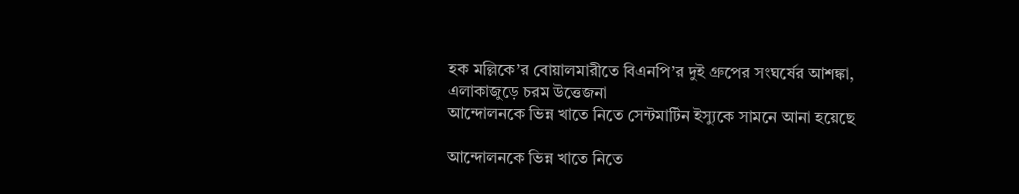হক মল্লিকে’র বোয়ালমারীতে বিএনপি’র দুই গ্রুপের সংঘর্ষের আশঙ্কা, এলাকাজুড়ে চরম উত্তেজনা
আন্দোলনকে ভিন্ন খাতে নিতে সেন্টমার্টিন ইস্যুকে সামনে আনা হয়েছে

আন্দোলনকে ভিন্ন খাতে নিতে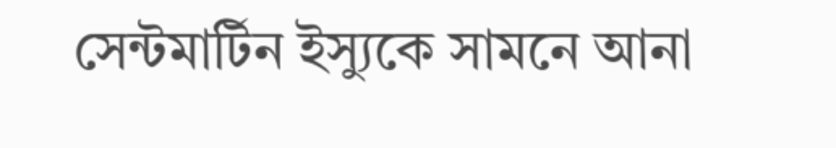সেন্টমার্টিন ইস্যুকে সামনে আনা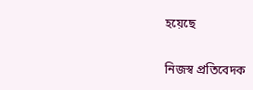হয়েছে

নিজস্ব প্রতিবেদক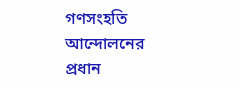গণসংহতি আন্দোলনের প্রধান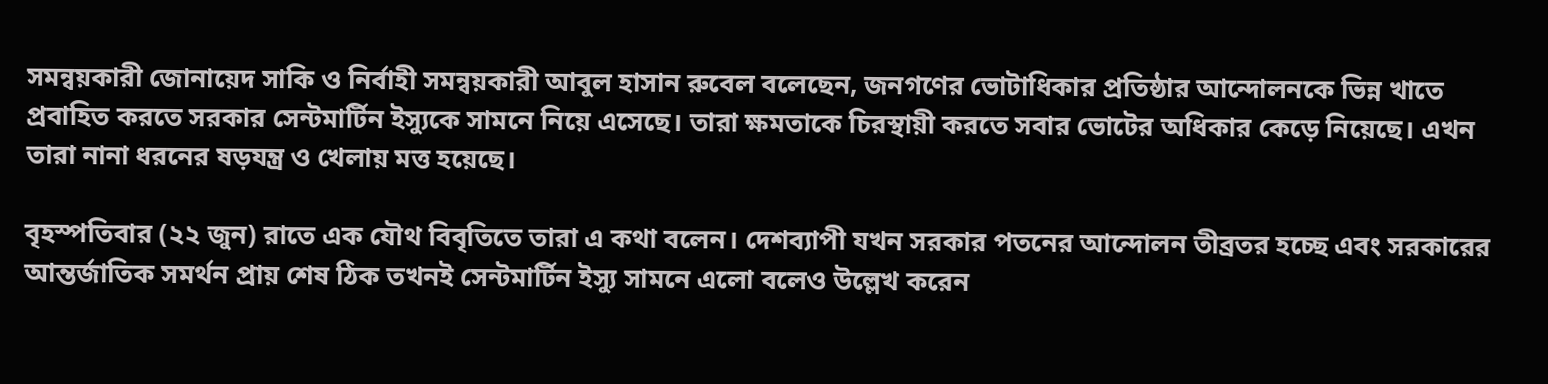সমন্বয়কারী জোনায়েদ সাকি ও নির্বাহী সমন্বয়কারী আবুল হাসান রুবেল বলেছেন, জনগণের ভোটাধিকার প্রতিষ্ঠার আন্দোলনকে ভিন্ন খাতে প্রবাহিত করতে সরকার সেন্টমার্টিন ইস্যুকে সামনে নিয়ে এসেছে। তারা ক্ষমতাকে চিরস্থায়ী করতে সবার ভোটের অধিকার কেড়ে নিয়েছে। এখন তারা নানা ধরনের ষড়যন্ত্র ও খেলায় মত্ত হয়েছে।

বৃহস্পতিবার (২২ জুন) রাতে এক যৌথ বিবৃতিতে তারা এ কথা বলেন। দেশব্যাপী যখন সরকার পতনের আন্দোলন তীব্রতর হচ্ছে এবং সরকারের আন্তর্জাতিক সমর্থন প্রায় শেষ ঠিক তখনই সেন্টমার্টিন ইস্যু সামনে এলো বলেও উল্লেখ করেন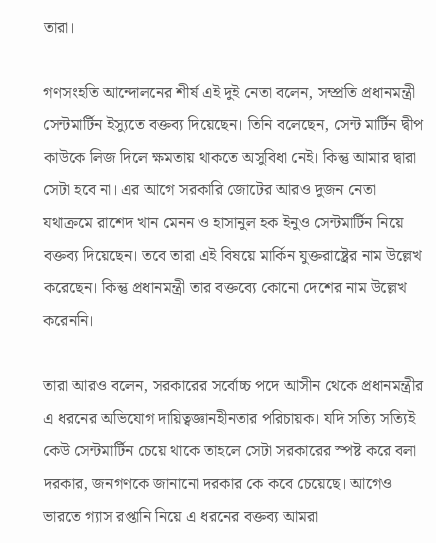তারা।

গণসংহতি আন্দোলনের শীর্ষ এই দুই নেতা বলেন, সম্প্রতি প্রধানমন্ত্রী সেন্টমার্টিন ইস্যুতে বক্তব্য দিয়েছেন। তিনি বলেছেন, সেন্ট মার্টিন দ্বীপ কাউকে লিজ দিলে ক্ষমতায় থাকতে অসুবিধা নেই। কিন্তু আমার দ্বারা সেটা হবে না। এর আগে সরকারি জোটের আরও দুজন নেতা যথাক্রমে রাশেদ খান মেনন ও হাসানুল হক ইনুও সেন্টমার্টিন নিয়ে বক্তব্য দিয়েছেন। তবে তারা এই বিষয়ে মার্কিন যুক্তরাষ্ট্রের নাম উল্লেখ করেছেন। কিন্তু প্রধানমন্ত্রী তার বক্তব্যে কোনো দেশের নাম উল্লেখ করেননি।

তারা আরও বলেন, সরকারের সর্বোচ্চ পদে আসীন থেকে প্রধানমন্ত্রীর এ ধরনের অভিযোগ দায়িত্বজ্ঞানহীনতার পরিচায়ক। যদি সত্যি সত্যিই কেউ সেন্টমার্টিন চেয়ে থাকে তাহলে সেটা সরকারের স্পষ্ট করে বলা দরকার, জনগণকে জানানো দরকার কে কবে চেয়েছে। আগেও ভারতে গ্যাস রপ্তানি নিয়ে এ ধরনের বক্তব্য আমরা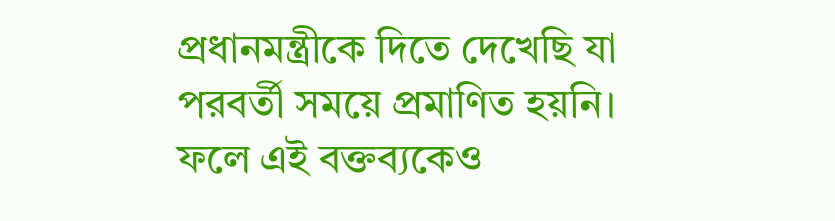প্রধানমন্ত্রীকে দিতে দেখেছি যা পরবর্তী সময়ে প্রমাণিত হয়নি। ফলে এই বক্তব্যকেও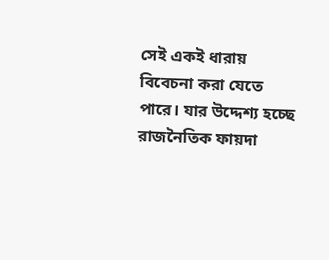সেই একই ধারায় বিবেচনা করা যেতে পারে। যার উদ্দেশ্য হচ্ছে রাজনৈতিক ফায়দা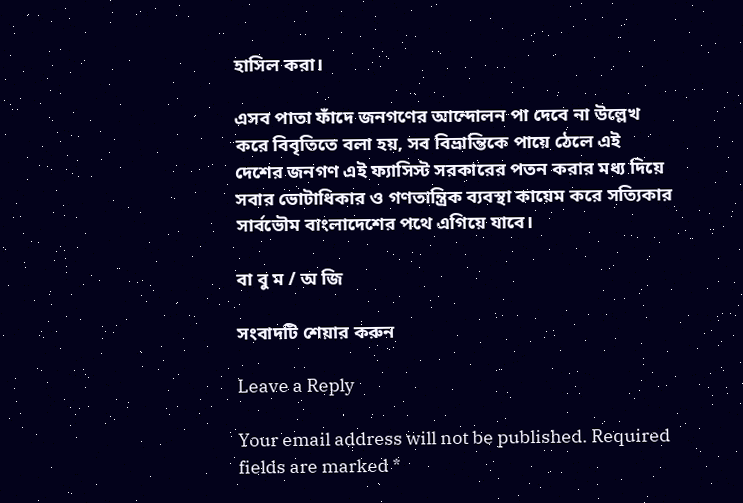হাসিল করা।

এসব পাতা ফাঁদে জনগণের আন্দোলন পা দেবে না উল্লেখ করে বিবৃতিতে বলা হয়, সব বিভ্রান্তিকে পায়ে ঠেলে এই দেশের জনগণ এই ফ্যাসিস্ট সরকারের পতন করার মধ্য দিয়ে সবার ভোটাধিকার ও গণতান্ত্রিক ব্যবস্থা কায়েম করে সত্যিকার সার্বভৌম বাংলাদেশের পথে এগিয়ে যাবে।

বা বু ম / অ জি

সংবাদটি শেয়ার করুন

Leave a Reply

Your email address will not be published. Required fields are marked *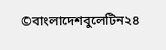©বাংলাদেশবুলেটিন২৪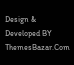Design & Developed BY ThemesBazar.Com